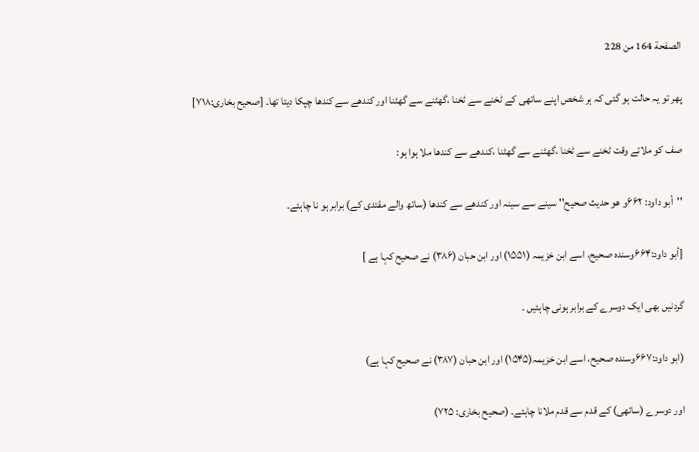الصفحة 164 من 228

پھر تو یہ حالت ہو گئی کہ ہر شخص اپنے ساتھی کے ٹخنے سے ٹخنا ،گھٹنے سے گھٹنا اور کندھے سے کندھا چپکا دیتا تھا۔ [صحیح بخاری:۷۱۸]

صف کو ملاتے وقت ٹخنے سے ٹخنا ،گھٹنے سے گھٹنا ،کندھے سے کندھا ملا ہوا ہو:

''أبو داود: ۶۶۲و ھو حدیث صحیح'' سینے سے سینہ اور کندھے سے کندھا (ساتھ والے مقتدی کے) برابر ہو نا چاہئے۔

[أبو داود:۶۶۴وسندہ صحیح، اسے ابن خزیمہ (۱۵۵۱) اور ابن حبان (۳۸۶) نے صحیح کہا ہے ]

گردنیں بھی ایک دوسرے کے برابر ہونی چاہئیں ۔

(ابو داود:۶۶۷وسندہ صحیح، اسے ابن خزیمہ(۱۵۴۵) اور ابن حبان (۳۸۷) نے صحیح کہا ہے)

اور دوسرے (ساتھی) کے قدم سے قدم ملانا چاہئے۔ (صحیح بخاری: ۷۲۵)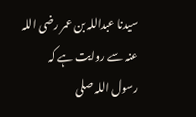سیدنا عبداللہ بن عمر رضی اللہ عنہ سے روایت ہے کہ رسول اللہ صلی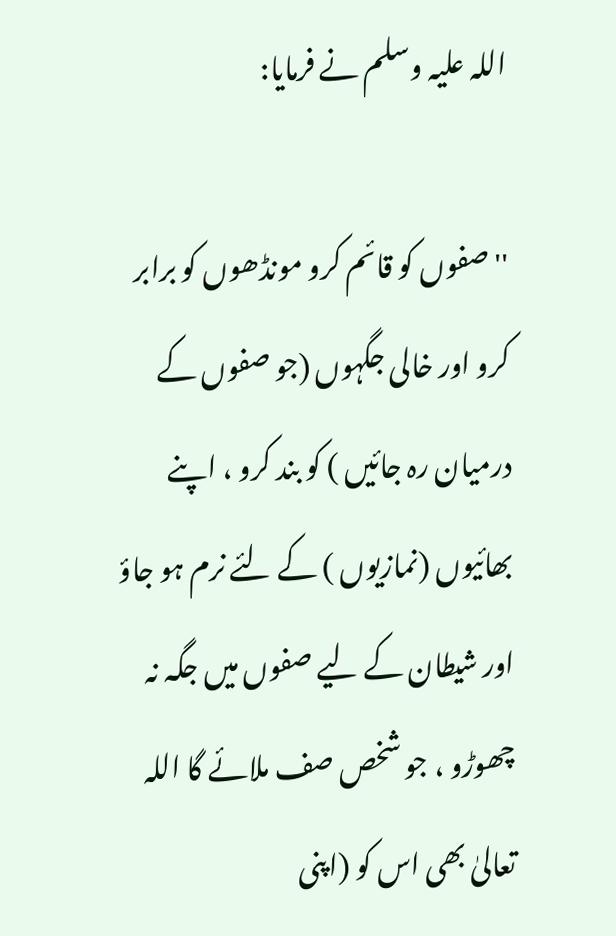اللہ علیہ وسلم نے فرمایا:

'' صفوں کو قائم کرو مونڈھوں کو برابر کرو اور خالی جگہوں (جو صفوں کے درمیان رہ جائیں ) کو بند کرو ، اپنے بھائیوں (نمازیوں ) کے لئے نرم ہو جاؤ اور شیطان کے لیے صفوں میں جگہ نہ چھوڑو ، جو شخص صف ملائے گا اللہ تعالیٰ بھی اس کو (اپنی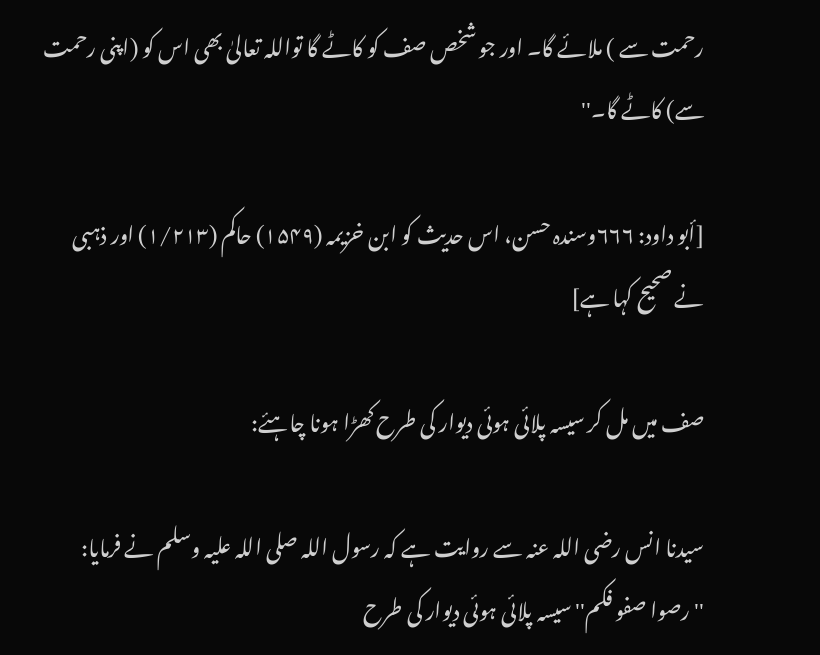رحمت سے ) ملائے گا۔ اور جو شخص صف کو کاٹے گا تواللہ تعالیٰ بھی اس کو (اپنی رحمت سے) کاٹے گا۔''

[أبو داود: ۶۶۶وسندہ حسن، اس حدیث کو ابن خزیمہ (۱۵۴۹) حاکم (۱/۲۱۳) اور ذہبی نے صحیح کہا ہے]

صف میں مل کر سیسہ پلائی ہوئی دیوار کی طرح کھڑا ہونا چاہئے:

سیدنا انس رضی اللہ عنہ سے روایت ہے کہ رسول اللہ صلی اللہ علیہ وسلم نے فرمایا: ''رصوا صفو فکم'' سیسہ پلائی ہوئی دیوار کی طرح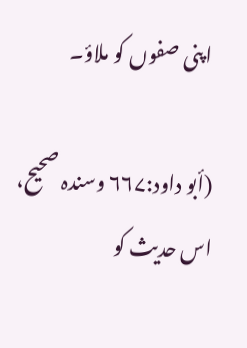اپنی صفوں کو ملاؤ۔

(أبو داود:۶۶۷ وسندہ صحیح، اس حدیث کو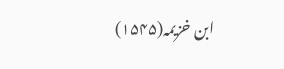ابن خزیمہ(۱۵۴۵)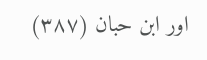اور ابن حبان (۳۸۷)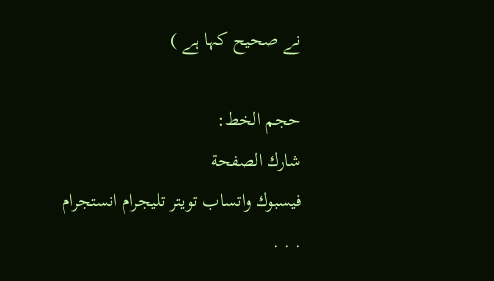نے صحیح کہا ہے )

حجم الخط:
شارك الصفحة
فيسبوك واتساب تويتر تليجرام انستجرام
. . .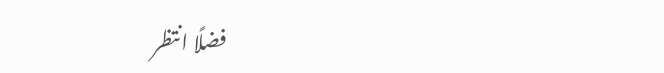فضلًا انتظر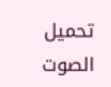تحميل الصوت